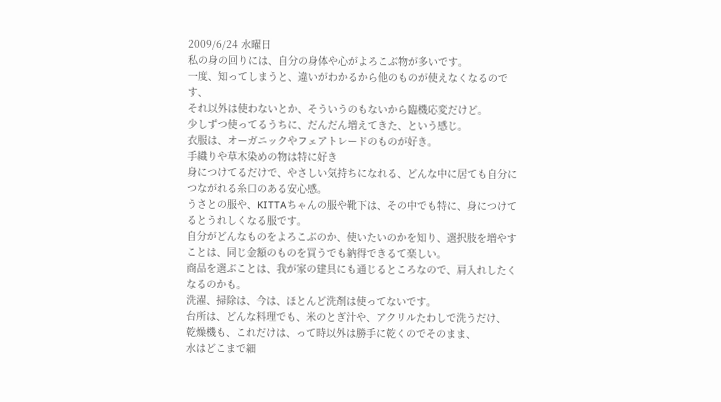2009/6/24 水曜日
私の身の回りには、自分の身体や心がよろこぶ物が多いです。
一度、知ってしまうと、違いがわかるから他のものが使えなくなるのです、
それ以外は使わないとか、そういうのもないから臨機応変だけど。
少しずつ使ってるうちに、だんだん増えてきた、という感じ。
衣服は、オーガニックやフェアトレードのものが好き。
手織りや草木染めの物は特に好き
身につけてるだけで、やさしい気持ちになれる、どんな中に居ても自分につながれる糸口のある安心感。
うさとの服や、KITTAちゃんの服や靴下は、その中でも特に、身につけてるとうれしくなる服です。
自分がどんなものをよろこぶのか、使いたいのかを知り、選択肢を増やすことは、同じ金額のものを買うでも納得できるて楽しい。
商品を選ぶことは、我が家の建具にも通じるところなので、肩入れしたくなるのかも。
洗濯、掃除は、今は、ほとんど洗剤は使ってないです。
台所は、どんな料理でも、米のとぎ汁や、アクリルたわしで洗うだけ、
乾燥機も、これだけは、って時以外は勝手に乾くのでそのまま、
水はどこまで細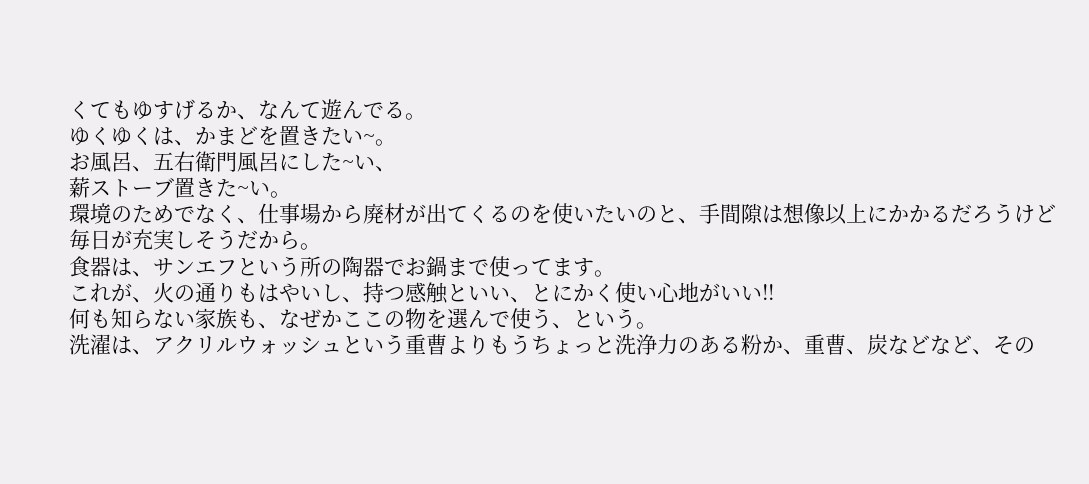くてもゆすげるか、なんて遊んでる。
ゆくゆくは、かまどを置きたい~。
お風呂、五右衛門風呂にした~い、
薪ストーブ置きた~い。
環境のためでなく、仕事場から廃材が出てくるのを使いたいのと、手間隙は想像以上にかかるだろうけど毎日が充実しそうだから。
食器は、サンエフという所の陶器でお鍋まで使ってます。
これが、火の通りもはやいし、持つ感触といい、とにかく使い心地がいい!!
何も知らない家族も、なぜかここの物を選んで使う、という。
洗濯は、アクリルウォッシュという重曹よりもうちょっと洗浄力のある粉か、重曹、炭などなど、その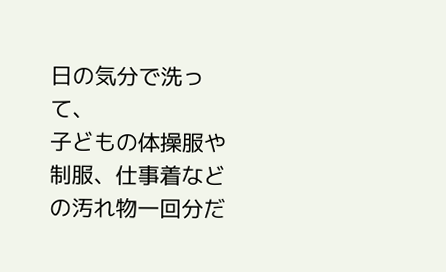日の気分で洗って、
子どもの体操服や制服、仕事着などの汚れ物一回分だ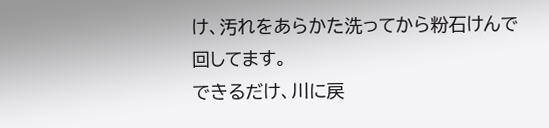け、汚れをあらかた洗ってから粉石けんで回してます。
できるだけ、川に戻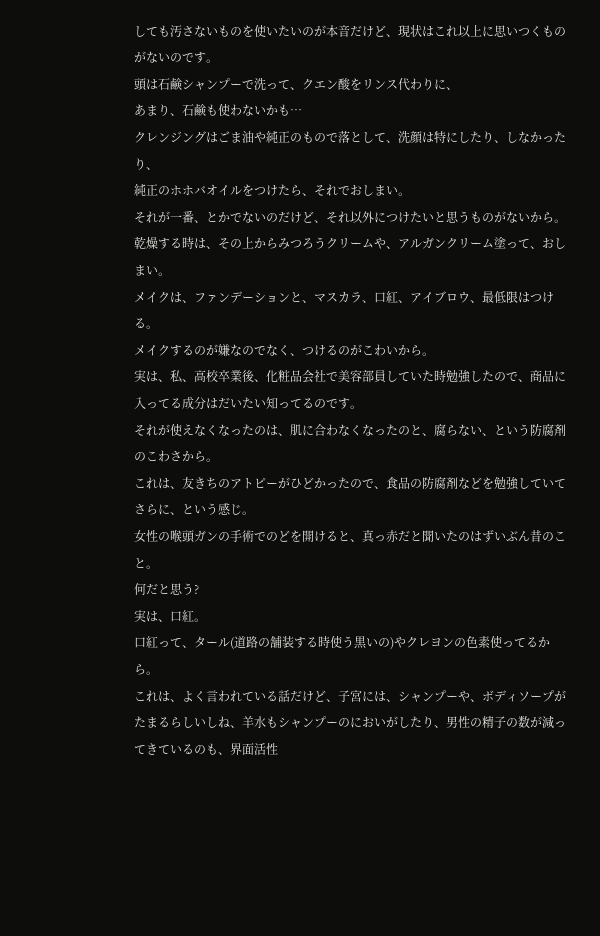しても汚さないものを使いたいのが本音だけど、現状はこれ以上に思いつくものがないのです。
頭は石鹸シャンプーで洗って、クエン酸をリンス代わりに、
あまり、石鹸も使わないかも…
クレンジングはごま油や純正のもので落として、洗顔は特にしたり、しなかったり、
純正のホホバオイルをつけたら、それでおしまい。
それが一番、とかでないのだけど、それ以外につけたいと思うものがないから。
乾燥する時は、その上からみつろうクリームや、アルガンクリーム塗って、おしまい。
メイクは、ファンデーションと、マスカラ、口紅、アイブロウ、最低限はつける。
メイクするのが嫌なのでなく、つけるのがこわいから。
実は、私、高校卒業後、化粧品会社で美容部員していた時勉強したので、商品に入ってる成分はだいたい知ってるのです。
それが使えなくなったのは、肌に合わなくなったのと、腐らない、という防腐剤のこわさから。
これは、友きちのアトピーがひどかったので、食品の防腐剤などを勉強していてさらに、という感じ。
女性の喉頭ガンの手術でのどを開けると、真っ赤だと聞いたのはずいぶん昔のこと。
何だと思う?
実は、口紅。
口紅って、タール(道路の舗装する時使う黒いの)やクレヨンの色素使ってるから。
これは、よく言われている話だけど、子宮には、シャンプーや、ボディソープがたまるらしいしね、羊水もシャンプーのにおいがしたり、男性の精子の数が減ってきているのも、界面活性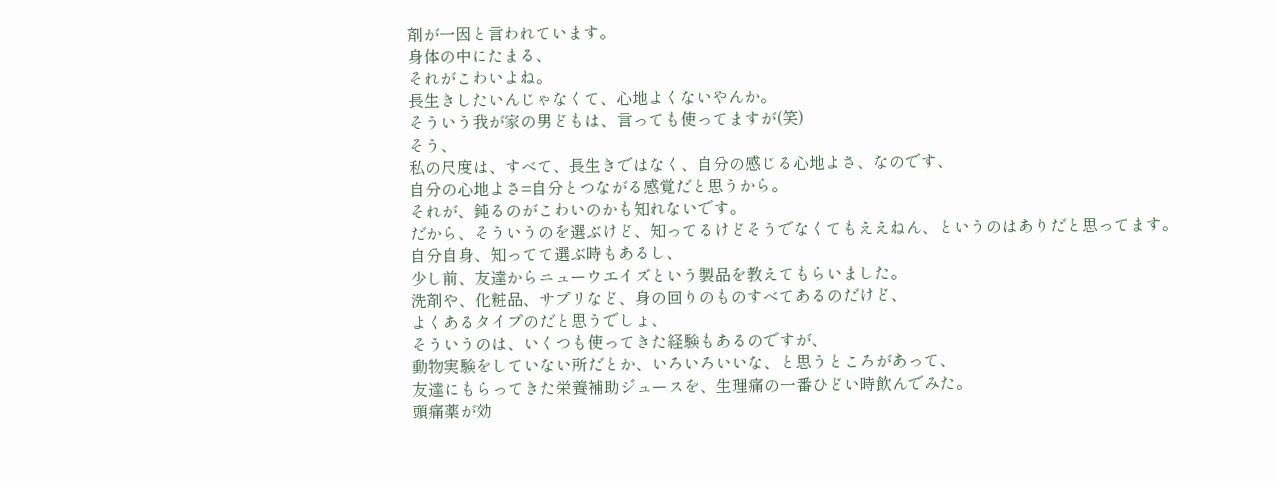剤が一因と言われています。
身体の中にたまる、
それがこわいよね。
長生きしたいんじゃなくて、心地よくないやんか。
そういう我が家の男どもは、言っても使ってますが(笑)
そう、
私の尺度は、すべて、長生きではなく、自分の感じる心地よさ、なのです、
自分の心地よさ=自分とつながる感覚だと思うから。
それが、鈍るのがこわいのかも知れないです。
だから、そういうのを選ぶけど、知ってるけどそうでなくてもええねん、というのはありだと思ってます。
自分自身、知ってて選ぶ時もあるし、
少し前、友達からニューウエイズという製品を教えてもらいました。
洗剤や、化粧品、サプリなど、身の回りのものすべてあるのだけど、
よくあるタイプのだと思うでしょ、
そういうのは、いくつも使ってきた経験もあるのですが、
動物実験をしていない所だとか、いろいろいいな、と思うところがあって、
友達にもらってきた栄養補助ジュースを、生理痛の一番ひどい時飲んでみた。
頭痛薬が効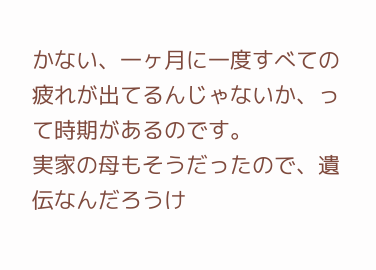かない、一ヶ月に一度すべての疲れが出てるんじゃないか、って時期があるのです。
実家の母もそうだったので、遺伝なんだろうけ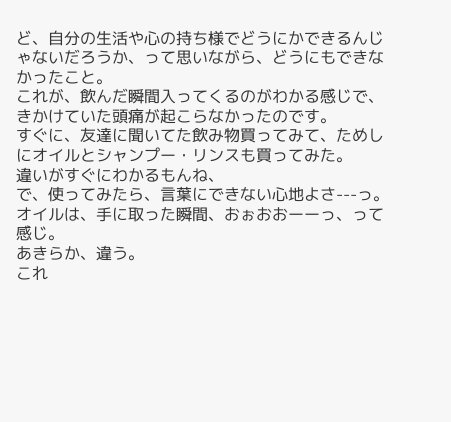ど、自分の生活や心の持ち様でどうにかできるんじゃないだろうか、って思いながら、どうにもできなかったこと。
これが、飲んだ瞬間入ってくるのがわかる感じで、きかけていた頭痛が起こらなかったのです。
すぐに、友達に聞いてた飲み物買ってみて、ためしにオイルとシャンプー・リンスも買ってみた。
違いがすぐにわかるもんね、
で、使ってみたら、言葉にできない心地よさ---っ。
オイルは、手に取った瞬間、おぉおおーーっ、って感じ。
あきらか、違う。
これ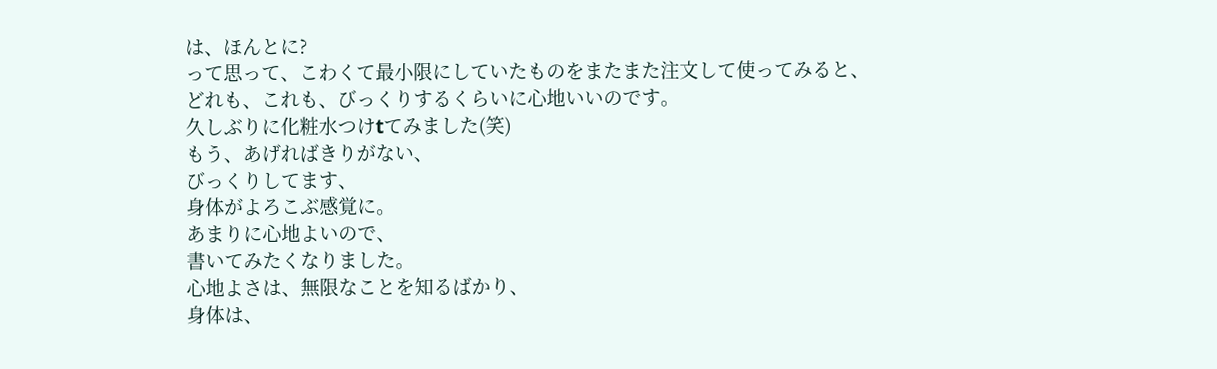は、ほんとに?
って思って、こわくて最小限にしていたものをまたまた注文して使ってみると、
どれも、これも、びっくりするくらいに心地いいのです。
久しぶりに化粧水つけtてみました(笑)
もう、あげればきりがない、
びっくりしてます、
身体がよろこぶ感覚に。
あまりに心地よいので、
書いてみたくなりました。
心地よさは、無限なことを知るばかり、
身体は、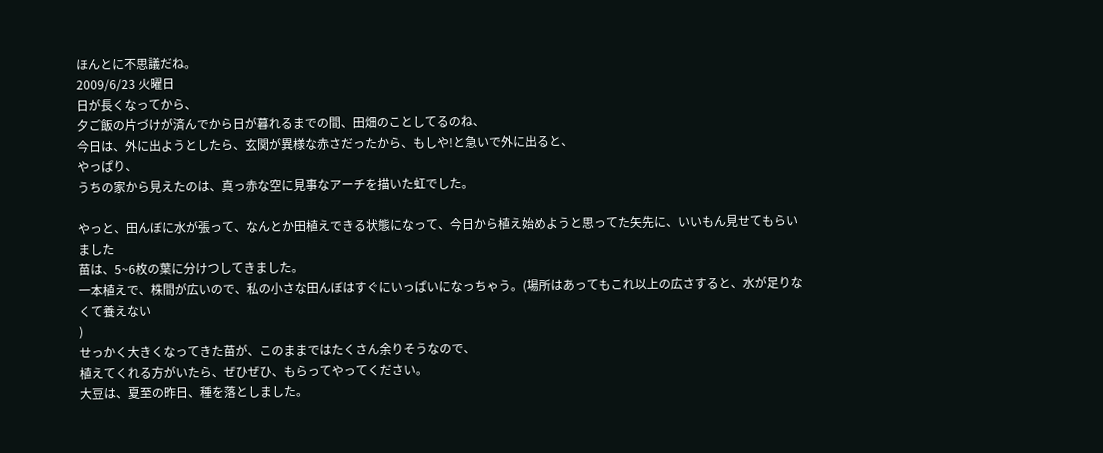ほんとに不思議だね。
2009/6/23 火曜日
日が長くなってから、
夕ご飯の片づけが済んでから日が暮れるまでの間、田畑のことしてるのね、
今日は、外に出ようとしたら、玄関が異様な赤さだったから、もしや!と急いで外に出ると、
やっぱり、
うちの家から見えたのは、真っ赤な空に見事なアーチを描いた虹でした。

やっと、田んぼに水が張って、なんとか田植えできる状態になって、今日から植え始めようと思ってた矢先に、いいもん見せてもらいました
苗は、5~6枚の葉に分けつしてきました。
一本植えで、株間が広いので、私の小さな田んぼはすぐにいっぱいになっちゃう。(場所はあってもこれ以上の広さすると、水が足りなくて養えない
)
せっかく大きくなってきた苗が、このままではたくさん余りそうなので、
植えてくれる方がいたら、ぜひぜひ、もらってやってください。
大豆は、夏至の昨日、種を落としました。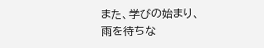また、学びの始まり、
雨を待ちな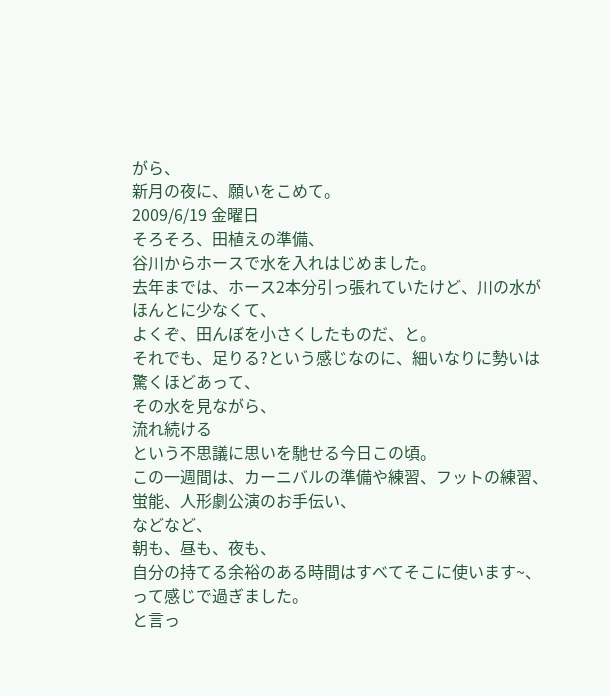がら、
新月の夜に、願いをこめて。
2009/6/19 金曜日
そろそろ、田植えの準備、
谷川からホースで水を入れはじめました。
去年までは、ホース2本分引っ張れていたけど、川の水がほんとに少なくて、
よくぞ、田んぼを小さくしたものだ、と。
それでも、足りる?という感じなのに、細いなりに勢いは驚くほどあって、
その水を見ながら、
流れ続ける
という不思議に思いを馳せる今日この頃。
この一週間は、カーニバルの準備や練習、フットの練習、蛍能、人形劇公演のお手伝い、
などなど、
朝も、昼も、夜も、
自分の持てる余裕のある時間はすべてそこに使います~、
って感じで過ぎました。
と言っ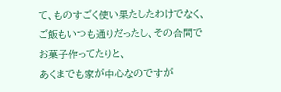て、ものすごく使い果たしたわけでなく、
ご飯もいつも通りだったし、その合間でお菓子作ってたりと、
あくまでも家が中心なのですが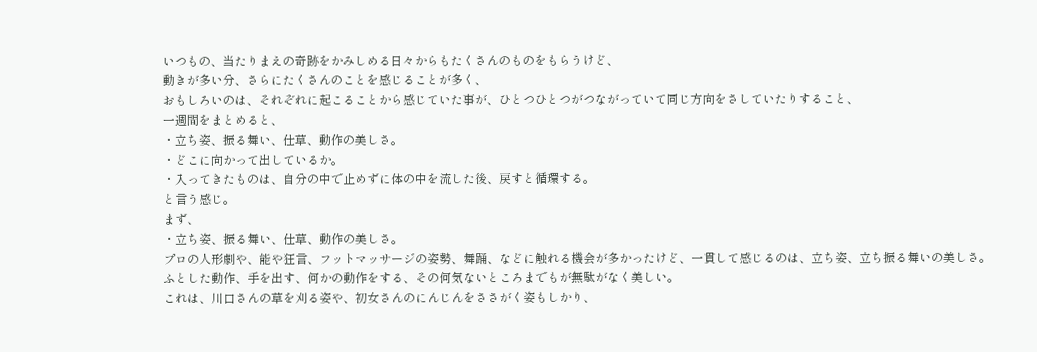いつもの、当たりまえの奇跡をかみしめる日々からもたくさんのものをもらうけど、
動きが多い分、さらにたくさんのことを感じることが多く、
おもしろいのは、それぞれに起こることから感じていた事が、ひとつひとつがつながっていて同じ方向をさしていたりすること、
一週間をまとめると、
・立ち姿、振る舞い、仕草、動作の美しさ。
・どこに向かって出しているか。
・入ってきたものは、自分の中で止めずに体の中を流した後、戻すと循環する。
と言う感じ。
まず、
・立ち姿、振る舞い、仕草、動作の美しさ。
プロの人形劇や、能や狂言、フットマッサージの姿勢、舞踊、などに触れる機会が多かったけど、一貫して感じるのは、立ち姿、立ち振る舞いの美しさ。
ふとした動作、手を出す、何かの動作をする、その何気ないところまでもが無駄がなく美しい。
これは、川口さんの草を刈る姿や、初女さんのにんじんをささがく姿もしかり、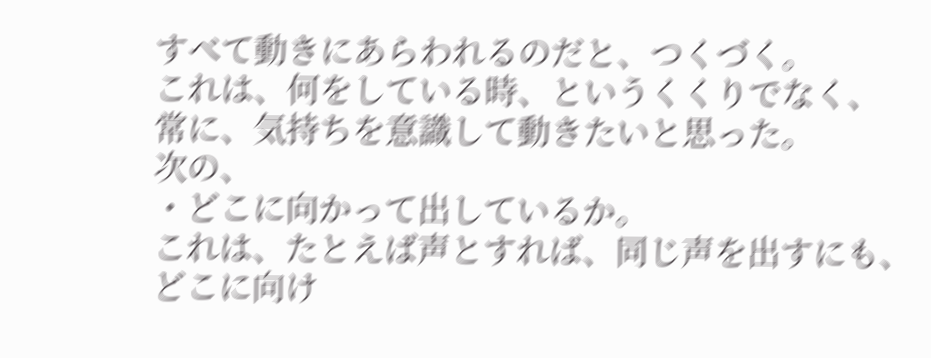すべて動きにあらわれるのだと、つくづく。
これは、何をしている時、というくくりでなく、
常に、気持ちを意識して動きたいと思った。
次の、
・どこに向かって出しているか。
これは、たとえば声とすれば、同じ声を出すにも、どこに向け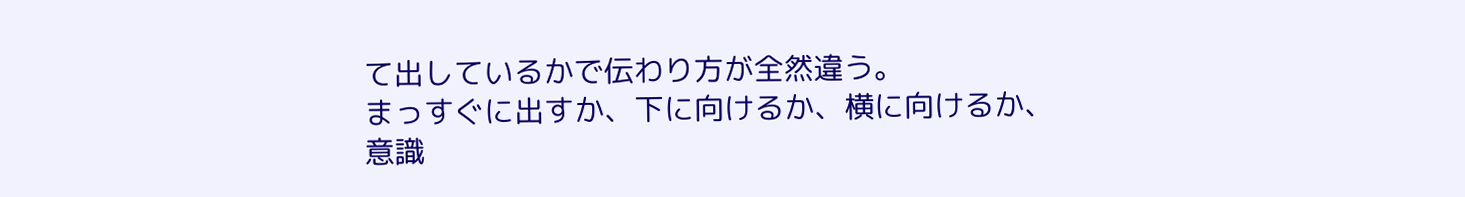て出しているかで伝わり方が全然違う。
まっすぐに出すか、下に向けるか、横に向けるか、
意識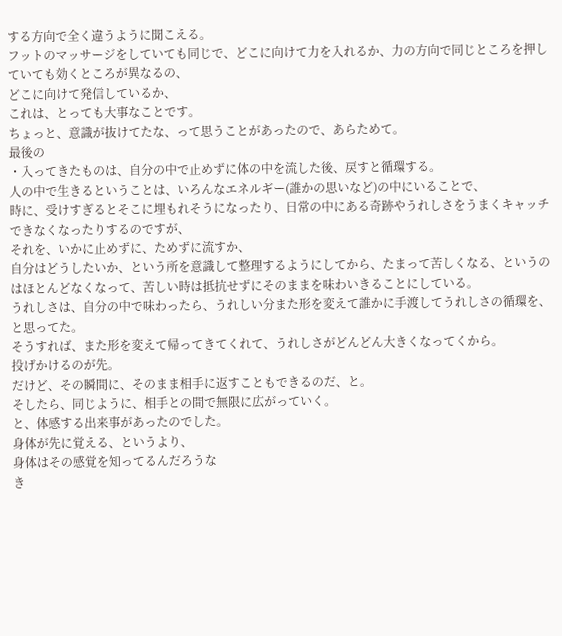する方向で全く違うように聞こえる。
フットのマッサージをしていても同じで、どこに向けて力を入れるか、力の方向で同じところを押していても効くところが異なるの、
どこに向けて発信しているか、
これは、とっても大事なことです。
ちょっと、意識が抜けてたな、って思うことがあったので、あらためて。
最後の
・入ってきたものは、自分の中で止めずに体の中を流した後、戻すと循環する。
人の中で生きるということは、いろんなエネルギー(誰かの思いなど)の中にいることで、
時に、受けすぎるとそこに埋もれそうになったり、日常の中にある奇跡やうれしさをうまくキャッチできなくなったりするのですが、
それを、いかに止めずに、ためずに流すか、
自分はどうしたいか、という所を意識して整理するようにしてから、たまって苦しくなる、というのはほとんどなくなって、苦しい時は抵抗せずにそのままを味わいきることにしている。
うれしさは、自分の中で味わったら、うれしい分また形を変えて誰かに手渡してうれしさの循環を、と思ってた。
そうすれば、また形を変えて帰ってきてくれて、うれしさがどんどん大きくなってくから。
投げかけるのが先。
だけど、その瞬間に、そのまま相手に返すこともできるのだ、と。
そしたら、同じように、相手との間で無限に広がっていく。
と、体感する出来事があったのでした。
身体が先に覚える、というより、
身体はその感覚を知ってるんだろうな
き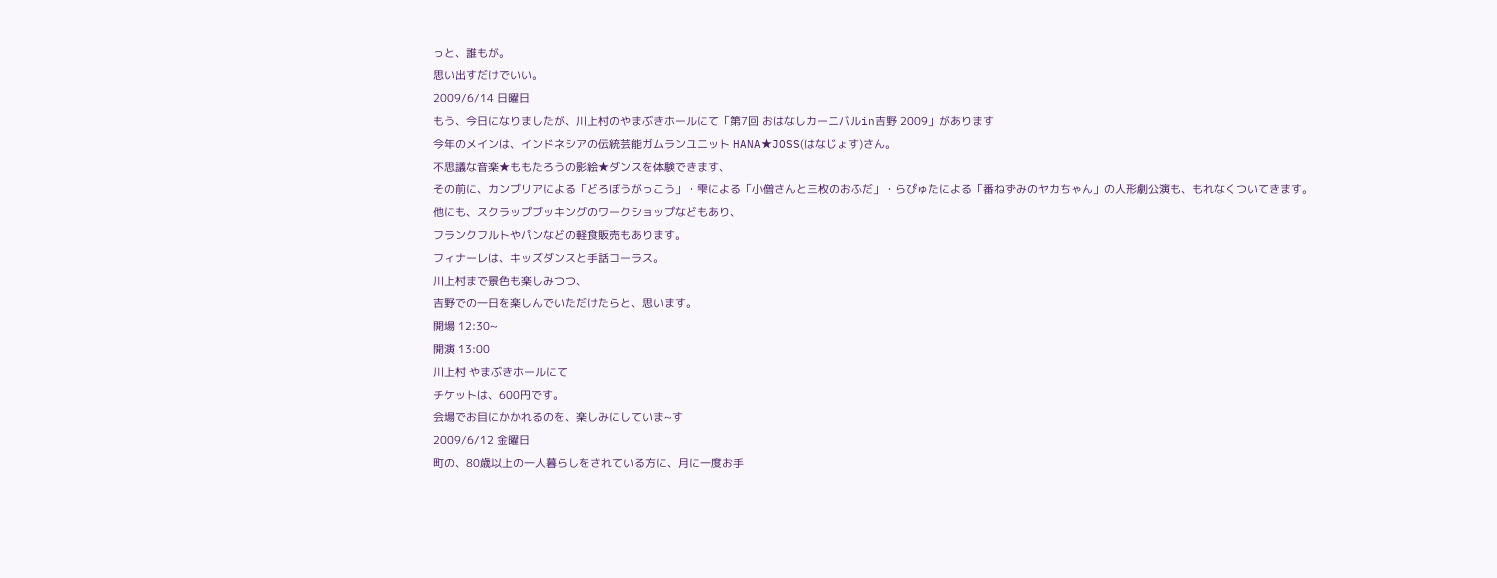っと、誰もが。
思い出すだけでいい。
2009/6/14 日曜日
もう、今日になりましたが、川上村のやまぶきホールにて「第7回 おはなしカーニバルin吉野 2009」があります
今年のメインは、インドネシアの伝統芸能ガムランユニット HANA★JOSS(はなじょす)さん。
不思議な音楽★ももたろうの影絵★ダンスを体験できます、
その前に、カンブリアによる「どろぼうがっこう」・雫による「小僧さんと三枚のおふだ」・らぴゅたによる「番ねずみのヤカちゃん」の人形劇公演も、もれなくついてきます。
他にも、スクラップブッキングのワークショップなどもあり、
フランクフルトやパンなどの軽食販売もあります。
フィナーレは、キッズダンスと手話コーラス。
川上村まで景色も楽しみつつ、
吉野での一日を楽しんでいただけたらと、思います。
開場 12:30~
開演 13:00
川上村 やまぶきホールにて
チケットは、600円です。
会場でお目にかかれるのを、楽しみにしていま~す
2009/6/12 金曜日
町の、80歳以上の一人暮らしをされている方に、月に一度お手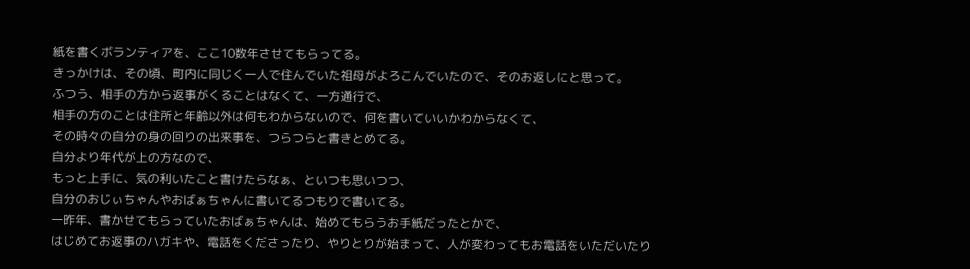紙を書くボランティアを、ここ10数年させてもらってる。
きっかけは、その頃、町内に同じく一人で住んでいた祖母がよろこんでいたので、そのお返しにと思って。
ふつう、相手の方から返事がくることはなくて、一方通行で、
相手の方のことは住所と年齢以外は何もわからないので、何を書いていいかわからなくて、
その時々の自分の身の回りの出来事を、つらつらと書きとめてる。
自分より年代が上の方なので、
もっと上手に、気の利いたこと書けたらなぁ、といつも思いつつ、
自分のおじぃちゃんやおばぁちゃんに書いてるつもりで書いてる。
一昨年、書かせてもらっていたおばぁちゃんは、始めてもらうお手紙だったとかで、
はじめてお返事のハガキや、電話をくださったり、やりとりが始まって、人が変わってもお電話をいただいたり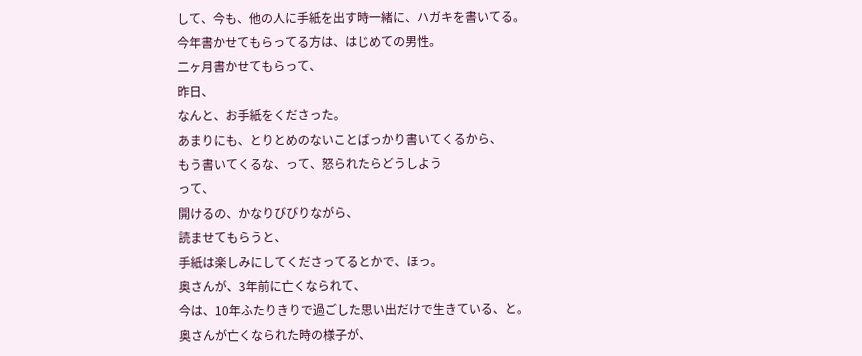して、今も、他の人に手紙を出す時一緒に、ハガキを書いてる。
今年書かせてもらってる方は、はじめての男性。
二ヶ月書かせてもらって、
昨日、
なんと、お手紙をくださった。
あまりにも、とりとめのないことばっかり書いてくるから、
もう書いてくるな、って、怒られたらどうしよう
って、
開けるの、かなりびびりながら、
読ませてもらうと、
手紙は楽しみにしてくださってるとかで、ほっ。
奥さんが、3年前に亡くなられて、
今は、10年ふたりきりで過ごした思い出だけで生きている、と。
奥さんが亡くなられた時の様子が、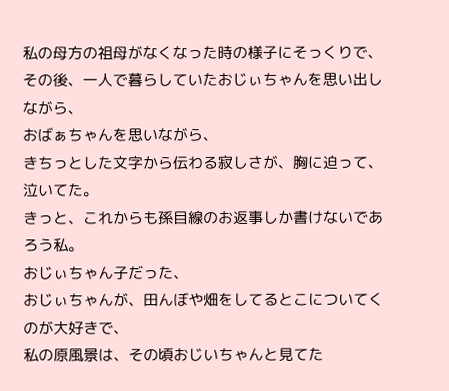私の母方の祖母がなくなった時の様子にそっくりで、
その後、一人で暮らしていたおじぃちゃんを思い出しながら、
おばぁちゃんを思いながら、
きちっとした文字から伝わる寂しさが、胸に迫って、
泣いてた。
きっと、これからも孫目線のお返事しか書けないであろう私。
おじぃちゃん子だった、
おじぃちゃんが、田んぼや畑をしてるとこについてくのが大好きで、
私の原風景は、その頃おじいちゃんと見てた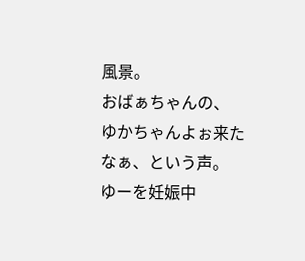風景。
おばぁちゃんの、
ゆかちゃんよぉ来たなぁ、という声。
ゆーを妊娠中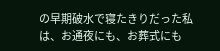の早期破水で寝たきりだった私は、お通夜にも、お葬式にも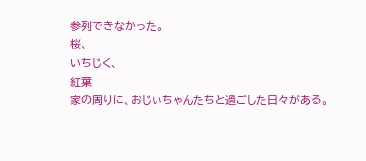参列できなかった。
桜、
いちじく、
紅葉
家の周りに、おじぃちゃんたちと過ごした日々がある。